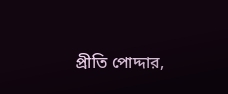প্রীতি পোদ্দার,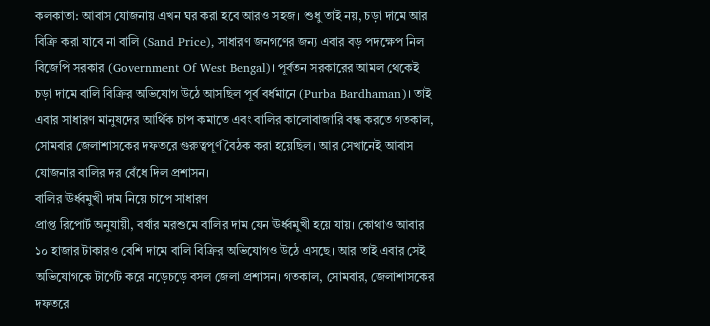কলকাতা: আবাস যোজনায় এখন ঘর করা হবে আরও সহজ। শুধু তাই নয়, চড়া দামে আর বিক্রি করা যাবে না বালি (Sand Price), সাধারণ জনগণের জন্য এবার বড় পদক্ষেপ নিল বিজেপি সরকার (Government Of West Bengal)। পূর্বতন সরকারের আমল থেকেই চড়া দামে বালি বিক্রির অভিযোগ উঠে আসছিল পূর্ব বর্ধমানে (Purba Bardhaman)। তাই এবার সাধারণ মানুষদের আর্থিক চাপ কমাতে এবং বালির কালোবাজারি বন্ধ করতে গতকাল, সোমবার জেলাশাসকের দফতরে গুরুত্বপূর্ণ বৈঠক করা হয়েছিল। আর সেখানেই আবাস যোজনার বালির দর বেঁধে দিল প্রশাসন।
বালির ঊর্ধ্বমুখী দাম নিয়ে চাপে সাধারণ
প্রাপ্ত রিপোর্ট অনুযায়ী, বর্ষার মরশুমে বালির দাম যেন ঊর্ধ্বমুখী হয়ে যায়। কোথাও আবার ১০ হাজার টাকারও বেশি দামে বালি বিক্রির অভিযোগও উঠে এসছে। আর তাই এবার সেই অভিযোগকে টার্গেট করে নড়েচড়ে বসল জেলা প্রশাসন। গতকাল, সোমবার, জেলাশাসকের দফতরে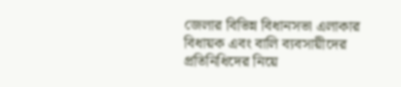জেলার বিভিন্ন বিধানসভা এলাকার বিধায়ক এবং বালি ব্যবসায়ীদের প্রতিনিধিদের নিয়ে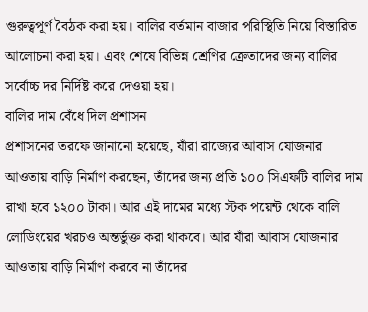গুরুত্বপূর্ণ বৈঠক করা হয়। বালির বর্তমান বাজার পরিস্থিতি নিয়ে বিস্তারিত আলোচনা করা হয়। এবং শেষে বিভিন্ন শ্রেণির ক্রেতাদের জন্য বালির সর্বোচ্চ দর নির্দিষ্ট করে দেওয়া হয়।
বালির দাম বেঁধে দিল প্রশাসন
প্রশাসনের তরফে জানানো হয়েছে, যাঁরা রাজ্যের আবাস যোজনার আওতায় বাড়ি নির্মাণ করছেন, তাঁদের জন্য প্রতি ১০০ সিএফটি বালির দাম রাখা হবে ১২০০ টাকা। আর এই দামের মধ্যে স্টক পয়েন্ট থেকে বালি লোডিংয়ের খরচও অন্তর্ভুক্ত করা থাকবে। আর যাঁরা আবাস যোজনার আওতায় বাড়ি নির্মাণ করবে না তাঁদের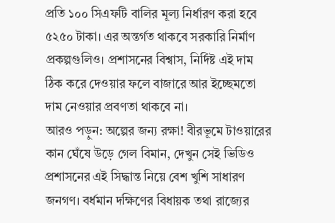প্রতি ১০০ সিএফটি বালির মূল্য নির্ধারণ করা হবে ৫২৫০ টাকা। এর অন্তর্গত থাকবে সরকারি নির্মাণ প্রকল্পগুলিও। প্রশাসনের বিশ্বাস, নির্দিষ্ট এই দাম ঠিক করে দেওয়ার ফলে বাজারে আর ইচ্ছেমতো দাম নেওয়ার প্রবণতা থাকবে না।
আরও পড়ুন: অল্পের জন্য রক্ষা! বীরভূমে টাওয়ারের কান ঘেঁষে উড়ে গেল বিমান, দেখুন সেই ভিডিও
প্রশাসনের এই সিদ্ধান্ত নিয়ে বেশ খুশি সাধারণ জনগণ। বর্ধমান দক্ষিণের বিধায়ক তথা রাজ্যের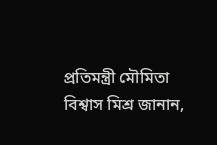প্রতিমন্ত্রী মৌমিতা বিশ্বাস মিশ্র জানান,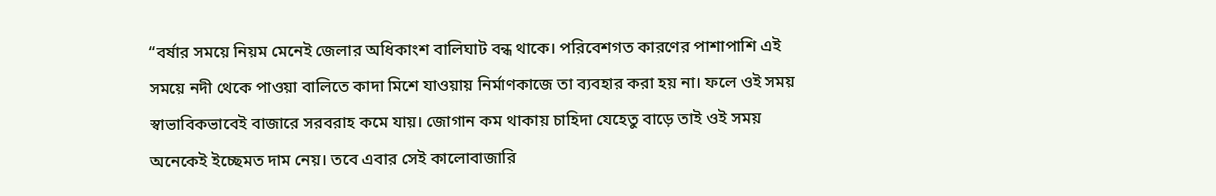“বর্ষার সময়ে নিয়ম মেনেই জেলার অধিকাংশ বালিঘাট বন্ধ থাকে। পরিবেশগত কারণের পাশাপাশি এই সময়ে নদী থেকে পাওয়া বালিতে কাদা মিশে যাওয়ায় নির্মাণকাজে তা ব্যবহার করা হয় না। ফলে ওই সময় স্বাভাবিকভাবেই বাজারে সরবরাহ কমে যায়। জোগান কম থাকায় চাহিদা যেহেতু বাড়ে তাই ওই সময় অনেকেই ইচ্ছেমত দাম নেয়। তবে এবার সেই কালোবাজারি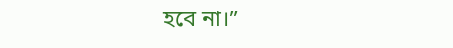হবে না।”